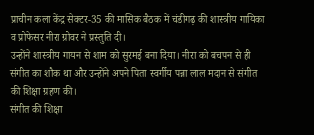प्राचीन कला केंद्र सेक्टर-35 की मासिक बैठक में चंडीगढ़ की शास्त्रीय गायिका व प्रोफेसर नीरा ग्रोवर ने प्रस्तुति दी।
उन्होंने शास्त्रीय गायन से शाम को सुरमई बना दिया। नीरा को बचपन से ही संगीत का शौक था और उन्होंने अपने पिता स्वर्गीय पन्ना लाल मदान से संगीत की शिक्षा ग्रहण की।
संगीत की शिक्षा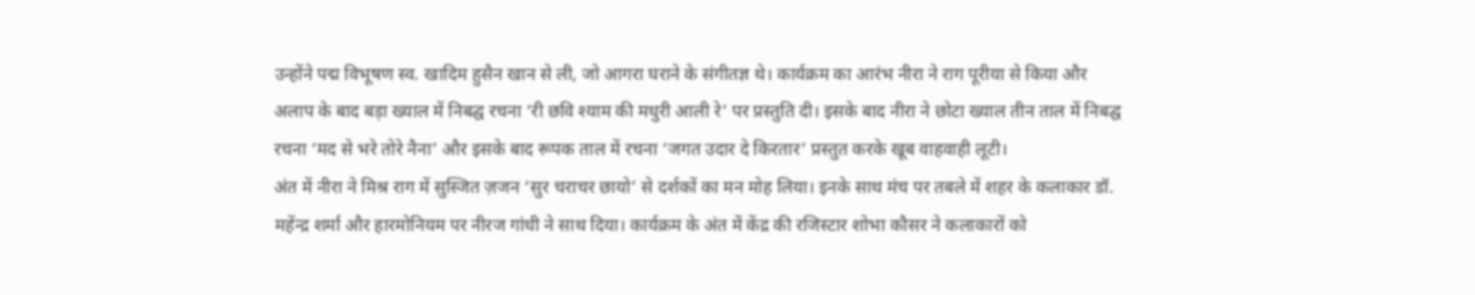उन्होंने पद्म विभूषण स्व. खादिम हुसैन खान से ली, जो आगरा घराने के संगीतज्ञ थे। कार्यक्रम का आरंभ नीरा ने राग पूरीया से किया और अलाप के बाद बड़ा ख्याल में निबद्घ रचना ‘री छवि श्याम की मधुरी आली रे’ पर प्रस्तुति दी। इसके बाद नीरा ने छोटा ख्याल तीन ताल में निबद्घ रचना ‘मद से भरे तोरे नैना’ और इसके बाद रूपक ताल में रचना ‘जगत उदार दे किरतार’ प्रस्तुत करके खूब वाहवाही लूटी।
अंत में नीरा ने मिश्र राग में सुस्जित ज़जन ‘सुर चराचर छायो’ से दर्शकों का मन मोह लिया। इनके साथ मंच पर तबले में शहर के कलाकार डॉ. महेंन्द्र शर्मा और हारमोनियम पर नीरज गांधी ने साथ दिया। कार्यक्रम के अंत में केंद्र की रजिस्टार शोभा कौसर ने कलाकारों को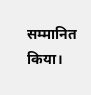सम्मानित किया।